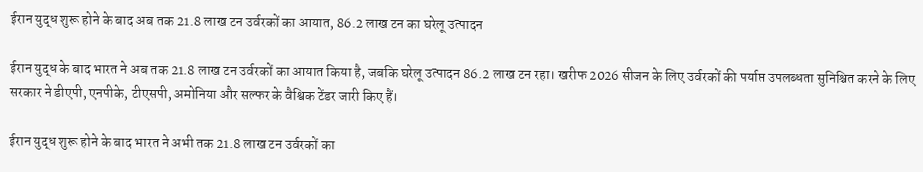ईरान युद्ध शुरू होने के बाद अब तक 21.8 लाख टन उर्वरकों का आयात, 86.2 लाख टन का घरेलू उत्पादन

ईरान युद्ध के बाद भारत ने अब तक 21.8 लाख टन उर्वरकों का आयात किया है, जबकि घरेलू उत्पादन 86.2 लाख टन रहा। खरीफ 2026 सीजन के लिए उर्वरकों की पर्याप्त उपलब्धता सुनिश्चित करने के लिए सरकार ने डीएपी, एनपीके, टीएसपी, अमोनिया और सल्फर के वैश्विक टेंडर जारी किए हैं।

ईरान युद्ध शुरू होने के बाद भारत ने अभी तक 21.8 लाख टन उर्वरकों का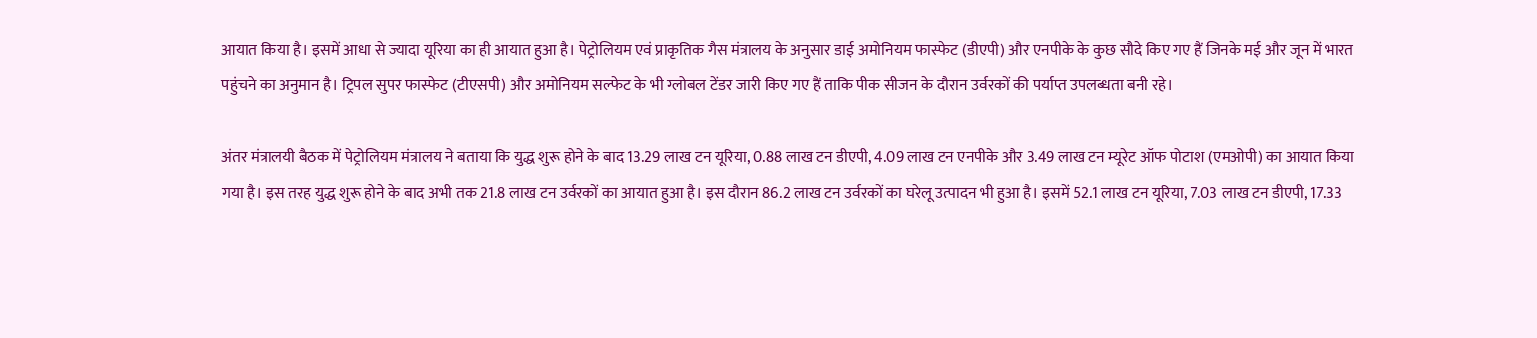आयात किया है। इसमें आधा से ज्यादा यूरिया का ही आयात हुआ है। पेट्रोलियम एवं प्राकृतिक गैस मंत्रालय के अनुसार डाई अमोनियम फास्फेट (डीएपी) और एनपीके के कुछ सौदे किए गए हैं जिनके मई और जून में भारत पहुंचने का अनुमान है। ट्रिपल सुपर फास्फेट (टीएसपी) और अमोनियम सल्फेट के भी ग्लोबल टेंडर जारी किए गए हैं ताकि पीक सीजन के दौरान उर्वरकों की पर्याप्त उपलब्धता बनी रहे।

अंतर मंत्रालयी बैठक में पेट्रोलियम मंत्रालय ने बताया कि युद्ध शुरू होने के बाद 13.29 लाख टन यूरिया, 0.88 लाख टन डीएपी, 4.09 लाख टन एनपीके और 3.49 लाख टन म्यूरेट ऑफ पोटाश (एमओपी) का आयात किया गया है। इस तरह युद्ध शुरू होने के बाद अभी तक 21.8 लाख टन उर्वरकों का आयात हुआ है। इस दौरान 86.2 लाख टन उर्वरकों का घरेलू उत्पादन भी हुआ है। इसमें 52.1 लाख टन यूरिया, 7.03 लाख टन डीएपी, 17.33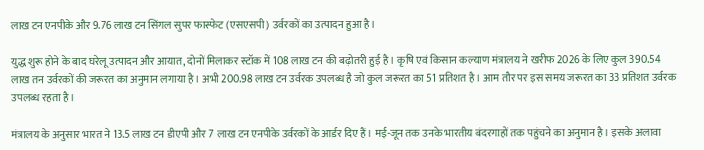लाख टन एनपीके और 9.76 लाख टन सिंगल सुपर फास्फेट (एसएसपी) उर्वरकों का उत्पादन हुआ है।

युद्ध शुरू होने के बाद घरेलू उत्पादन और आयात, दोनों मिलाकर स्टॉक में 108 लाख टन की बढ़ोतरी हुई है। कृषि एवं किसान कल्याण मंत्रालय ने खरीफ 2026 के लिए कुल 390.54 लाख तन उर्वरकों की जरूरत का अनुमान लगाया है। अभी 200.98 लाख टन उर्वरक उपलब्ध है जो कुल जरूरत का 51 प्रतिशत है। आम तौर पर इस समय जरूरत का 33 प्रतिशत उर्वरक उपलब्ध रहता है।

मंत्रालय के अनुसार भारत ने 13.5 लाख टन डीएपी और 7 लाख टन एनपीके उर्वरकों के आर्डर दिए हैं। मई-जून तक उनके भारतीय बंदरगाहों तक पहुंचने का अनुमान है। इसके अलावा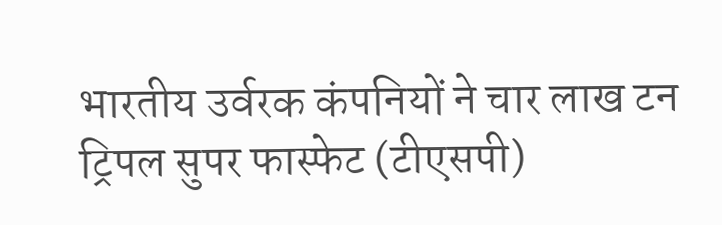भारतीय उर्वरक कंपनियों ने चार लाख टन ट्रिपल सुपर फास्फेट (टीएसपी)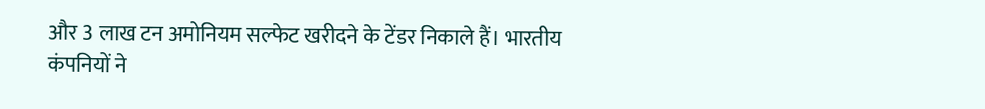और 3 लाख टन अमोनियम सल्फेट खरीदने के टेंडर निकाले हैं। भारतीय कंपनियों ने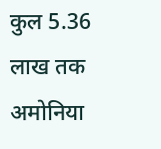कुल 5.36 लाख तक अमोनिया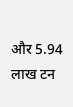और 5.94 लाख टन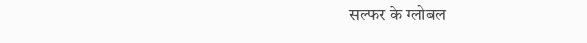सल्फर के ग्लोबल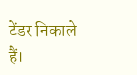टेंडर निकाले हैं।